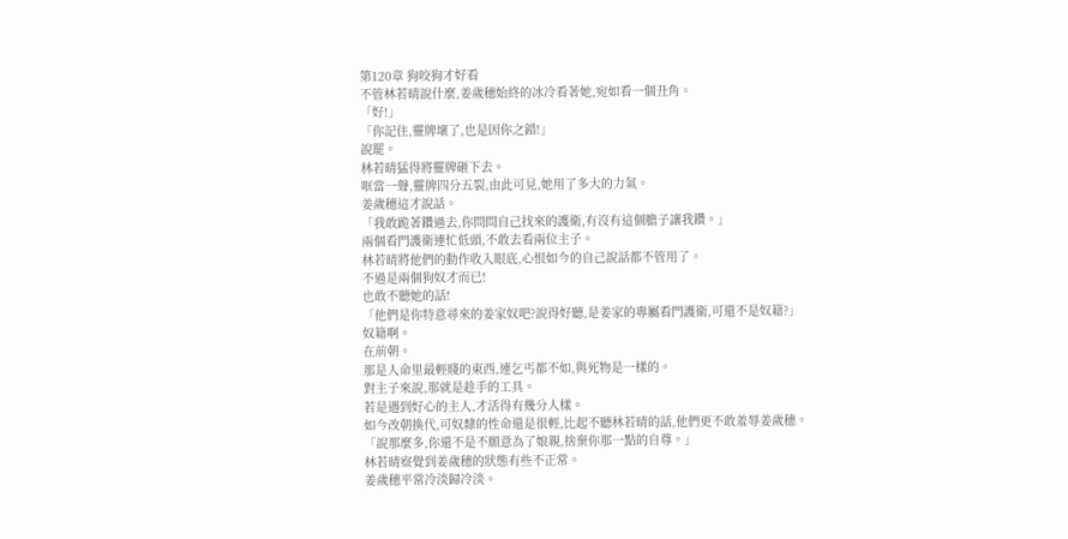第120章 狗咬狗才好看
不管林若晴說什麼,姜歲穗始終的冰冷看著她,宛如看一個丑角。
「好!」
「你記住,靈牌壞了,也是因你之錯!」
說罷。
林若晴猛得將靈牌砸下去。
哐當一聲,靈牌四分五裂,由此可見,她用了多大的力氣。
姜歲穗這才說話。
「我敢跪著鑽過去,你問問自己找來的護衛,有沒有這個膽子讓我鑽。」
兩個看門護衛連忙低頭,不敢去看兩位主子。
林若晴將他們的動作收入眼底,心恨如今的自己說話都不管用了。
不過是兩個狗奴才而已!
也敢不聽她的話!
「他們是你特意尋來的姜家奴吧?說得好聽,是姜家的專屬看門護衛,可還不是奴籍?」
奴籍啊。
在前朝。
那是人命里最輕賤的東西,連乞丐都不如,與死物是一樣的。
對主子來說,那就是趁手的工具。
若是遇到好心的主人,才活得有幾分人樣。
如今改朝換代,可奴隸的性命還是很輕,比起不聽林若晴的話,他們更不敢羞辱姜歲穗。
「說那麼多,你還不是不願意為了娘親,捨棄你那一點的自尊。」
林若晴察覺到姜歲穗的狀態有些不正常。
姜歲穗平常冷淡歸冷淡。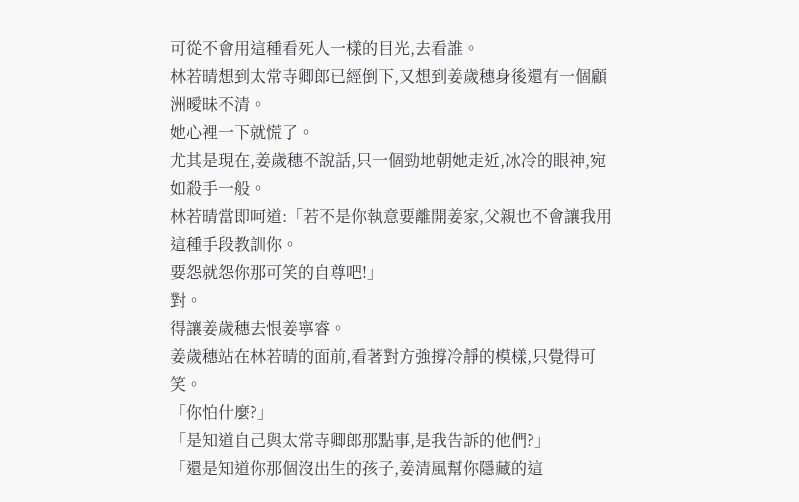可從不會用這種看死人一樣的目光,去看誰。
林若晴想到太常寺卿郎已經倒下,又想到姜歲穗身後還有一個顧洲曖昧不清。
她心裡一下就慌了。
尤其是現在,姜歲穗不說話,只一個勁地朝她走近,冰冷的眼神,宛如殺手一般。
林若晴當即呵道:「若不是你執意要離開姜家,父親也不會讓我用這種手段教訓你。
要怨就怨你那可笑的自尊吧!」
對。
得讓姜歲穗去恨姜寧睿。
姜歲穗站在林若晴的面前,看著對方強撐冷靜的模樣,只覺得可笑。
「你怕什麼?」
「是知道自己與太常寺卿郎那點事,是我告訴的他們?」
「還是知道你那個沒出生的孩子,姜清風幫你隱藏的這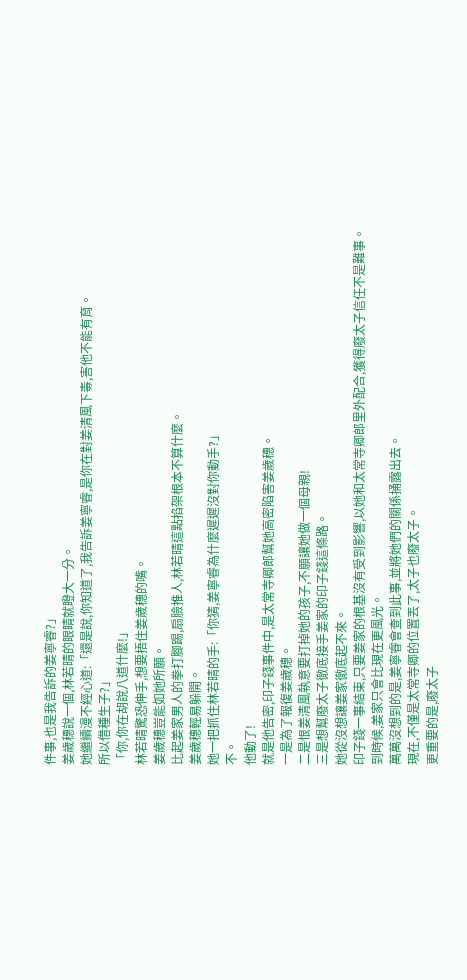件事,也是我告訴的姜寧睿?」
姜歲穗說一個,林若晴的眼睛就瞪大一分。
她繼續漫不經心道:「還是說,你知道了,我告訴姜寧睿,是你在對姜清風下毒,害他不能有育。
所以借種生子?」
「你,你在胡說八道什麼!」
林若晴驚恐伸手,想要捂住姜歲穗的嘴。
姜歲穗豈能如她所願。
比起姜家男人的拳打腳踢,扇臉推人,林若晴這點掐架根本不算什麼。
姜歲穗輕易躲開。
她一把抓住林若晴的手:「你猜,姜寧睿為什麼遲遲沒對你動手?」
不。
他動了!
就是他告密,印子錢事件中,是太常寺卿郎幫她高密陷害姜歲穗。
一是為了報復姜歲穗。
二是恨姜清風執意要打掉她的孩子,不願讓她做一個母親!
三是想幫廢太子徹底接手姜家的印子錢這條路。
她從沒想讓姜家徹底起不來。
印子錢一事結束,只要姜家的根基沒有受到影響,以她和太常寺卿郎里外配合,獲得廢太子信任不是難事。
到時候,姜家只會比現在更風光。
萬萬沒想到的是,姜寧睿會查到此事,並將她們的關係捅露出去。
現在,不僅是太常寺卿的位置丟了,太子也廢太子。
更重要的是,廢太子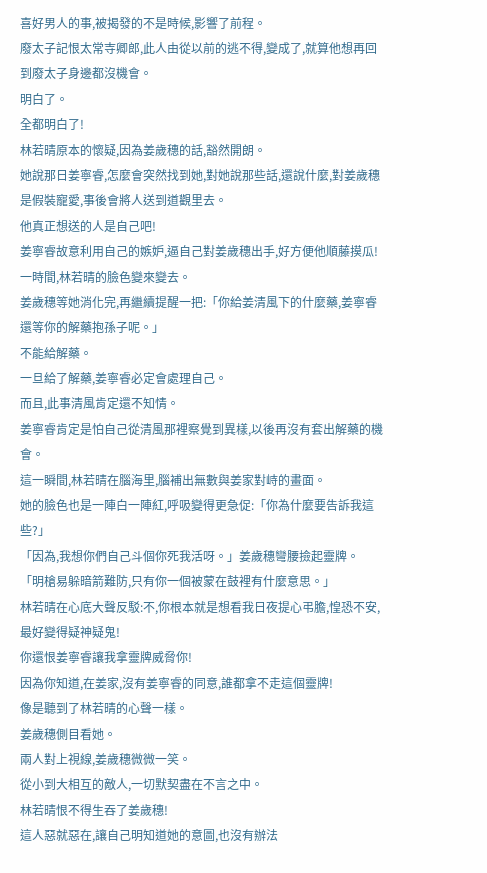喜好男人的事,被揭發的不是時候,影響了前程。
廢太子記恨太常寺卿郎,此人由從以前的逃不得,變成了,就算他想再回到廢太子身邊都沒機會。
明白了。
全都明白了!
林若晴原本的懷疑,因為姜歲穗的話,豁然開朗。
她說那日姜寧睿,怎麼會突然找到她,對她說那些話,還說什麼,對姜歲穗是假裝寵愛,事後會將人送到道觀里去。
他真正想送的人是自己吧!
姜寧睿故意利用自己的嫉妒,逼自己對姜歲穗出手,好方便他順藤摸瓜!
一時間,林若晴的臉色變來變去。
姜歲穗等她消化完,再繼續提醒一把:「你給姜清風下的什麼藥,姜寧睿還等你的解藥抱孫子呢。」
不能給解藥。
一旦給了解藥,姜寧睿必定會處理自己。
而且,此事清風肯定還不知情。
姜寧睿肯定是怕自己從清風那裡察覺到異樣,以後再沒有套出解藥的機會。
這一瞬間,林若晴在腦海里,腦補出無數與姜家對峙的畫面。
她的臉色也是一陣白一陣紅,呼吸變得更急促:「你為什麼要告訴我這些?」
「因為,我想你們自己斗個你死我活呀。」姜歲穗彎腰撿起靈牌。
「明槍易躲暗箭難防,只有你一個被蒙在鼓裡有什麼意思。」
林若晴在心底大聲反駁:不,你根本就是想看我日夜提心弔膽,惶恐不安,最好變得疑神疑鬼!
你還恨姜寧睿讓我拿靈牌威脅你!
因為你知道,在姜家,沒有姜寧睿的同意,誰都拿不走這個靈牌!
像是聽到了林若晴的心聲一樣。
姜歲穗側目看她。
兩人對上視線,姜歲穗微微一笑。
從小到大相互的敵人,一切默契盡在不言之中。
林若晴恨不得生吞了姜歲穗!
這人惡就惡在,讓自己明知道她的意圖,也沒有辦法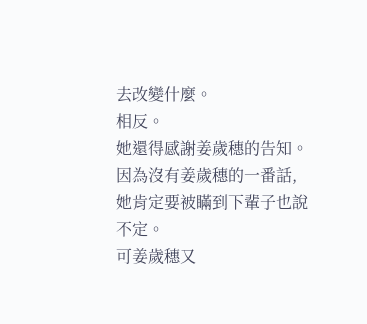去改變什麼。
相反。
她還得感謝姜歲穗的告知。
因為沒有姜歲穗的一番話,她肯定要被瞞到下輩子也說不定。
可姜歲穗又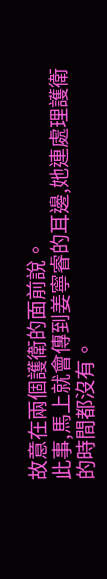故意在兩個護衛的面前說。
此事,馬上就會傳到姜寧睿的耳邊,她連處理護衛的時間都沒有。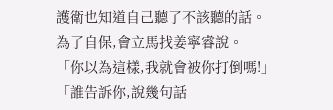護衛也知道自己聽了不該聽的話。
為了自保,會立馬找姜寧睿說。
「你以為這樣,我就會被你打倒嗎!」
「誰告訴你,說幾句話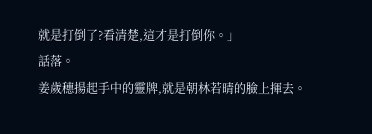就是打倒了?看清楚,這才是打倒你。」
話落。
姜歲穗揚起手中的靈牌,就是朝林若晴的臉上揮去。